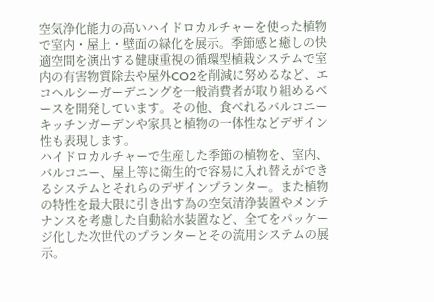空気浄化能力の高いハイドロカルチャーを使った植物で室内・屋上・壁面の緑化を展示。季節感と癒しの快適空間を演出する健康重視の循環型植栽システムで室内の有害物質除去や屋外CO2を削減に努めるなど、エコヘルシーガーデニングを一般消費者が取り組めるベースを開発しています。その他、食べれるバルコニーキッチンガーデンや家具と植物の一体性などデザイン性も表現します。
ハイドロカルチャーで生産した季節の植物を、室内、バルコニー、屋上等に衛生的で容易に入れ替えができるシステムとそれらのデザインプランター。また植物の特性を最大限に引き出す為の空気清浄装置やメンテナンスを考慮した自動給水装置など、全てをパッケージ化した次世代のプランターとその流用システムの展示。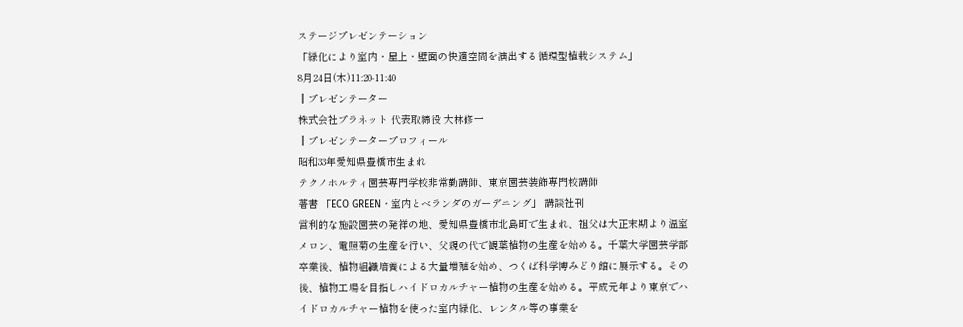ステージプレゼンテーション
「緑化により室内・屋上・壁面の快適空間を演出する循環型植栽システム」
8月24日(木)11:20-11:40
┃プレゼンテーター
株式会社プラネット 代表取締役 大林修一
┃プレゼンテータープロフィール
昭和33年愛知県豊橋市生まれ
テクノホルティ園芸専門学校非常勤講師、東京園芸装飾専門校講師
著書 「ECO GREEN・室内とベランダのガーデニング」 講談社刊
営利的な施設園芸の発祥の地、愛知県豊橋市北島町で生まれ、祖父は大正末期より温室メロン、電照菊の生産を行い、父親の代で観葉植物の生産を始める。千葉大学園芸学部卒業後、植物組織培養による大量増殖を始め、つくば科学博みどり館に展示する。その後、植物工場を目指しハイドロカルチャー植物の生産を始める。平成元年より東京でハイドロカルチャー植物を使った室内緑化、レンタル等の事業を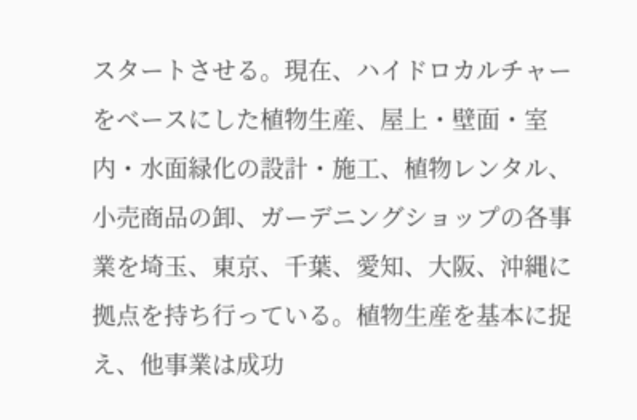スタートさせる。現在、ハイドロカルチャーをベースにした植物生産、屋上・壁面・室内・水面緑化の設計・施工、植物レンタル、小売商品の卸、ガーデニングショップの各事業を埼玉、東京、千葉、愛知、大阪、沖縄に拠点を持ち行っている。植物生産を基本に捉え、他事業は成功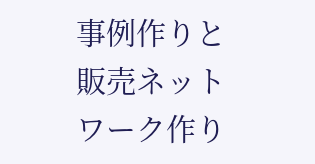事例作りと販売ネットワーク作り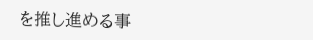を推し進める事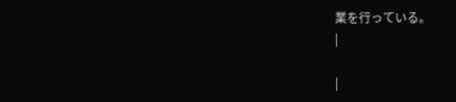業を行っている。
|

|